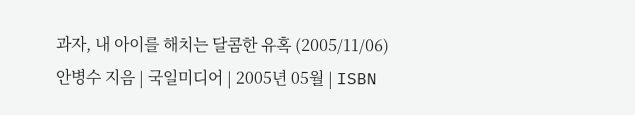과자, 내 아이를 해치는 달콤한 유혹 (2005/11/06)
안병수 지음 | 국일미디어 | 2005년 05월 | ISBN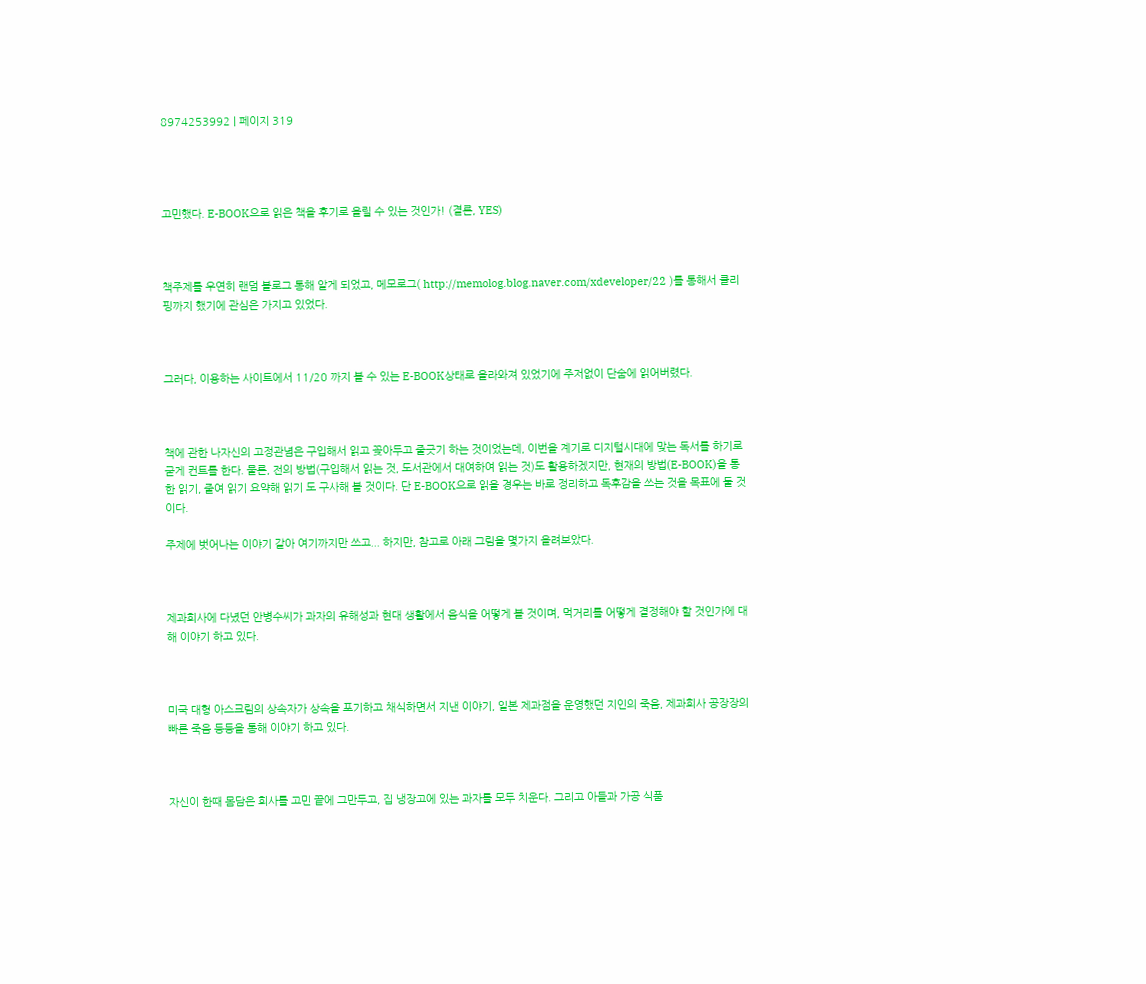8974253992 | 페이지 319




고민했다. E-BOOK으로 읽은 책을 후기로 올릴 수 있는 것인가! (결론, YES)



책주제를 우연히 랜덤 블로그 통해 알게 되었고, 메모로그( http://memolog.blog.naver.com/xdeveloper/22 )를 통해서 클리핑까지 했기에 관심은 가지고 있었다.



그러다, 이용하는 사이트에서 11/20 까지 볼 수 있는 E-BOOK상태로 올라와져 있었기에 주저없이 단숨에 읽어버렸다.



책에 관한 나자신의 고정관념은 구입해서 읽고 꽂아두고 줄긋기 하는 것이었는데, 이번을 계기로 디지털시대에 맞는 독서를 하기로 굳게 컨트롤 한다. 물론, 전의 방법(구입해서 읽는 것, 도서관에서 대여하여 읽는 것)도 활용하겠지만, 현재의 방법(E-BOOK)을 통한 읽기, 줄여 읽기 요약해 읽기 도 구사해 볼 것이다. 단 E-BOOK으로 읽을 경우는 바로 정리하고 독후감을 쓰는 것을 목표에 둘 것이다.

주제에 벗어나는 이야기 같아 여기까지만 쓰고... 하지만, 참고로 아래 그림을 몇가지 올려보았다.



제과회사에 다녔던 안병수씨가 과자의 유해성과 현대 생활에서 음식을 어떻게 볼 것이며, 먹거리를 어떻게 결정해야 할 것인가에 대해 이야기 하고 있다.



미국 대형 아스크림의 상속자가 상속을 포기하고 채식하면서 지낸 이야기, 일본 제과점을 운영했던 지인의 죽음, 제과회사 공장장의 빠른 죽음 등등을 통해 이야기 하고 있다.



자신이 한때 몸담은 회사를 고민 끝에 그만두고, 집 냉장고에 있는 과자를 모두 치운다. 그리고 아들과 가공 식품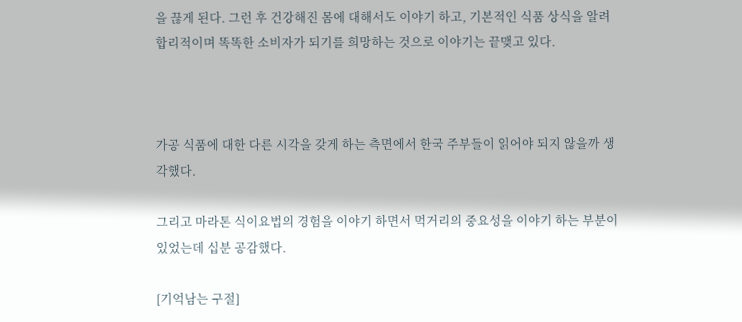을 끊게 된다. 그런 후 건강해진 몸에 대해서도 이야기 하고, 기본적인 식품 상식을 알려 합리적이며 똑똑한 소비자가 되기를 희망하는 것으로 이야기는 끝맺고 있다.



가공 식품에 대한 다른 시각을 갖게 하는 측면에서 한국 주부들이 읽어야 되지 않을까 생각했다.

그리고 마라톤 식이요법의 경험을 이야기 하면서 먹거리의 중요성을 이야기 하는 부분이 있었는데 십분 공감했다.

[기억남는 구절]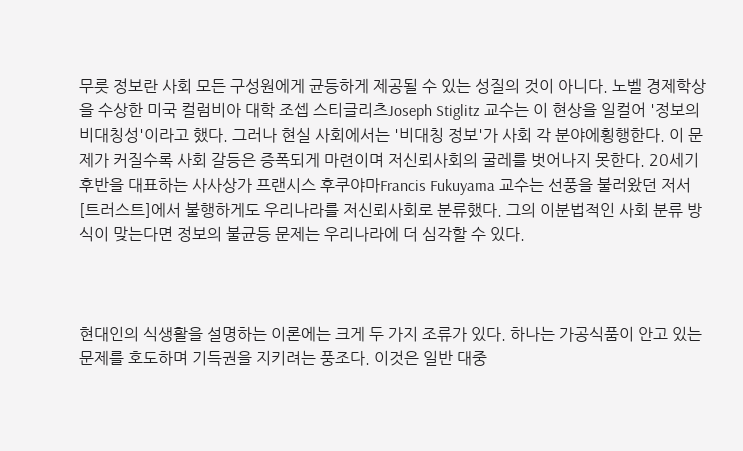무릇 정보란 사회 모든 구성원에게 균등하게 제공될 수 있는 성질의 것이 아니다. 노벨 경제학상을 수상한 미국 컬럼비아 대학 조셉 스티글리츠Joseph Stiglitz 교수는 이 현상을 일컬어 '정보의 비대칭성'이라고 했다. 그러나 현실 사회에서는 '비대칭 정보'가 사회 각 분야에횡행한다. 이 문제가 커질수록 사회 갈등은 증폭되게 마련이며 저신뢰사회의 굴레를 벗어나지 못한다. 20세기 후반을 대표하는 사사상가 프랜시스 후쿠야마Francis Fukuyama 교수는 선풍을 불러왔던 저서 [트러스트]에서 불행하게도 우리나라를 저신뢰사회로 분류했다. 그의 이분법적인 사회 분류 방식이 맞는다면 정보의 불균등 문제는 우리나라에 더 심각할 수 있다.



현대인의 식생활을 설명하는 이론에는 크게 두 가지 조류가 있다. 하나는 가공식품이 안고 있는 문제를 호도하며 기득권을 지키려는 풍조다. 이것은 일반 대중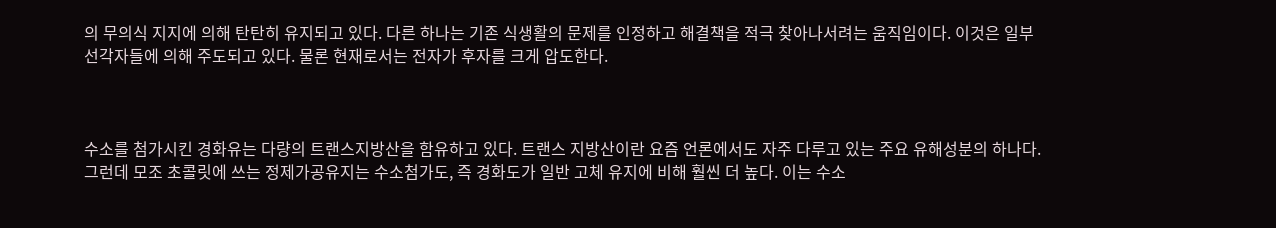의 무의식 지지에 의해 탄탄히 유지되고 있다. 다른 하나는 기존 식생활의 문제를 인정하고 해결책을 적극 찾아나서려는 움직임이다. 이것은 일부 선각자들에 의해 주도되고 있다. 물론 현재로서는 전자가 후자를 크게 압도한다.



수소를 첨가시킨 경화유는 다량의 트랜스지방산을 함유하고 있다. 트랜스 지방산이란 요즘 언론에서도 자주 다루고 있는 주요 유해성분의 하나다. 그런데 모조 초콜릿에 쓰는 정제가공유지는 수소첨가도, 즉 경화도가 일반 고체 유지에 비해 훨씬 더 높다. 이는 수소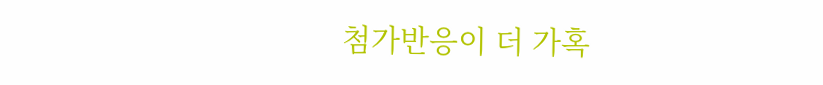첨가반응이 더 가혹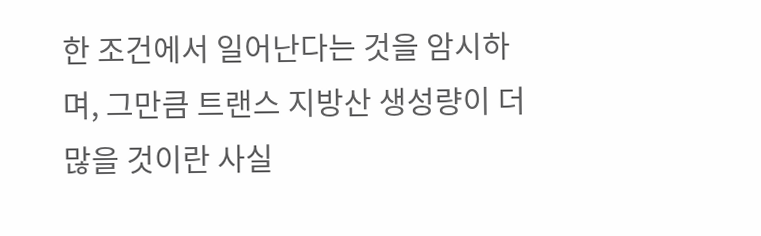한 조건에서 일어난다는 것을 암시하며, 그만큼 트랜스 지방산 생성량이 더 많을 것이란 사실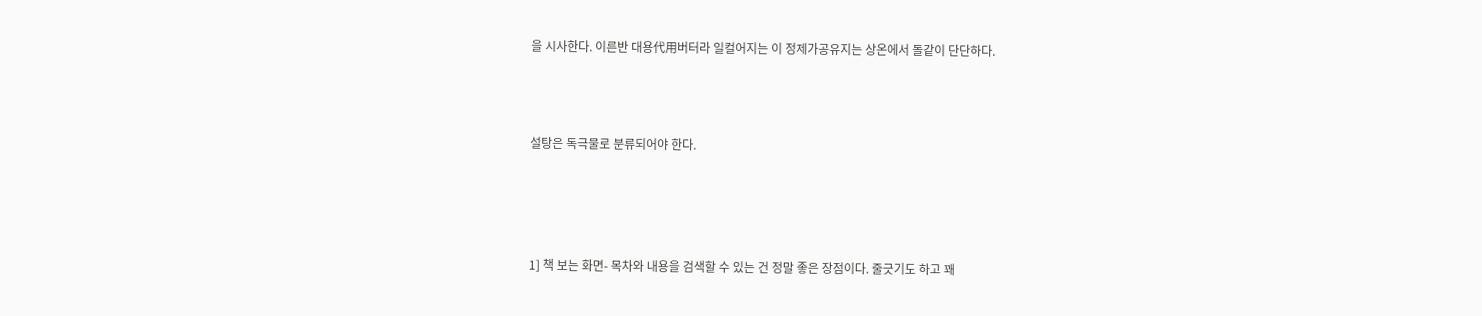을 시사한다. 이른반 대용代用버터라 일컬어지는 이 정제가공유지는 상온에서 돌같이 단단하다.



설탕은 독극물로 분류되어야 한다.




1] 책 보는 화면- 목차와 내용을 검색할 수 있는 건 정말 좋은 장점이다. 줄긋기도 하고 꽤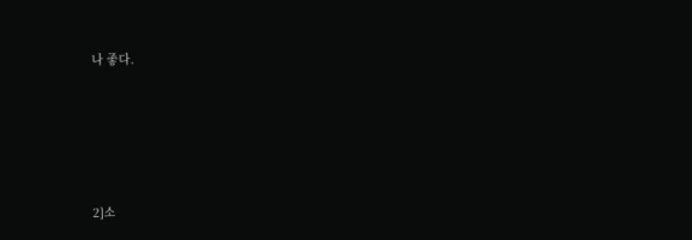나 좋다.





2]소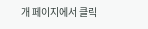개 페이지에서 클릭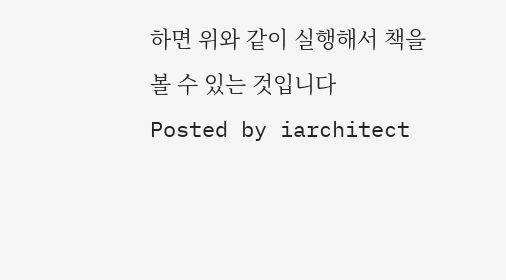하면 위와 같이 실행해서 책을 볼 수 있는 것입니다
Posted by iarchitect